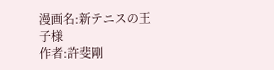漫画名:新テニスの王子様
作者:許斐剛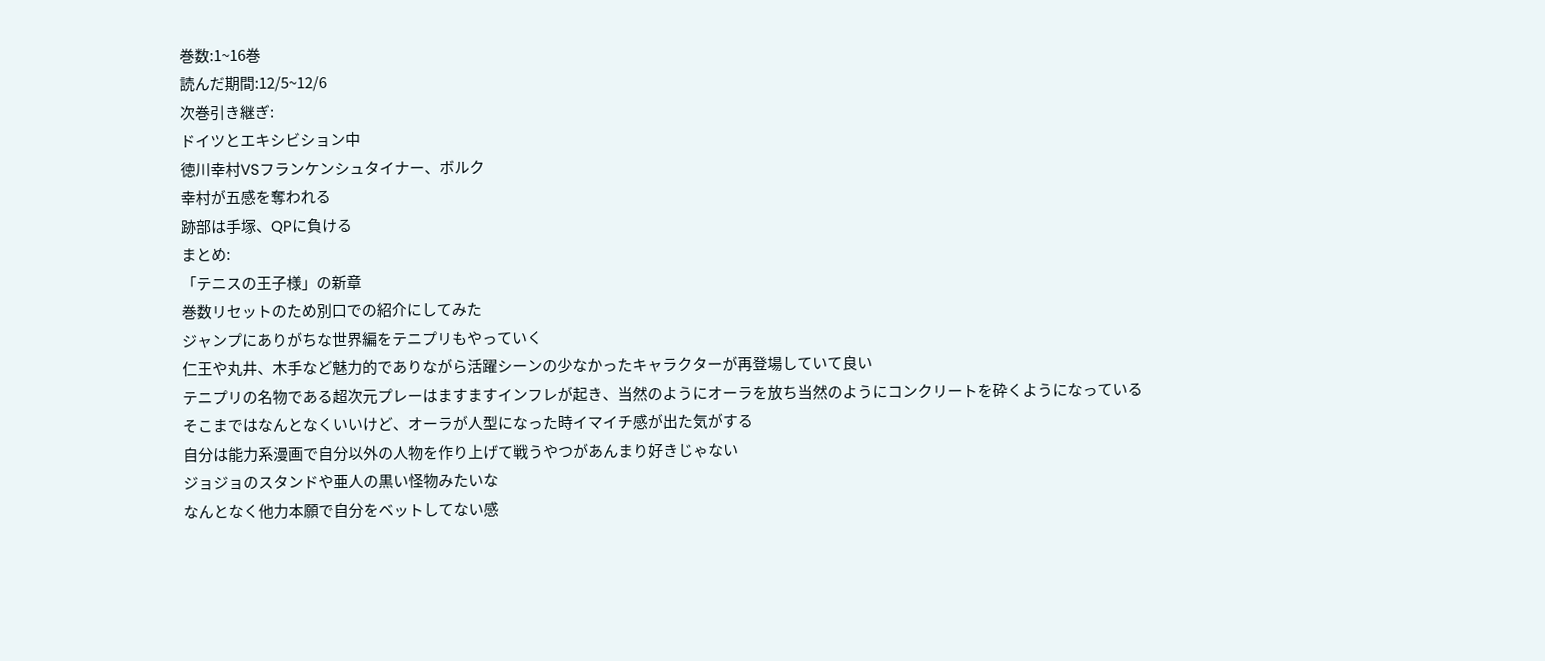巻数:1~16巻
読んだ期間:12/5~12/6
次巻引き継ぎ:
ドイツとエキシビション中
徳川幸村VSフランケンシュタイナー、ボルク
幸村が五感を奪われる
跡部は手塚、QPに負ける
まとめ:
「テニスの王子様」の新章
巻数リセットのため別口での紹介にしてみた
ジャンプにありがちな世界編をテニプリもやっていく
仁王や丸井、木手など魅力的でありながら活躍シーンの少なかったキャラクターが再登場していて良い
テニプリの名物である超次元プレーはますますインフレが起き、当然のようにオーラを放ち当然のようにコンクリートを砕くようになっている
そこまではなんとなくいいけど、オーラが人型になった時イマイチ感が出た気がする
自分は能力系漫画で自分以外の人物を作り上げて戦うやつがあんまり好きじゃない
ジョジョのスタンドや亜人の黒い怪物みたいな
なんとなく他力本願で自分をベットしてない感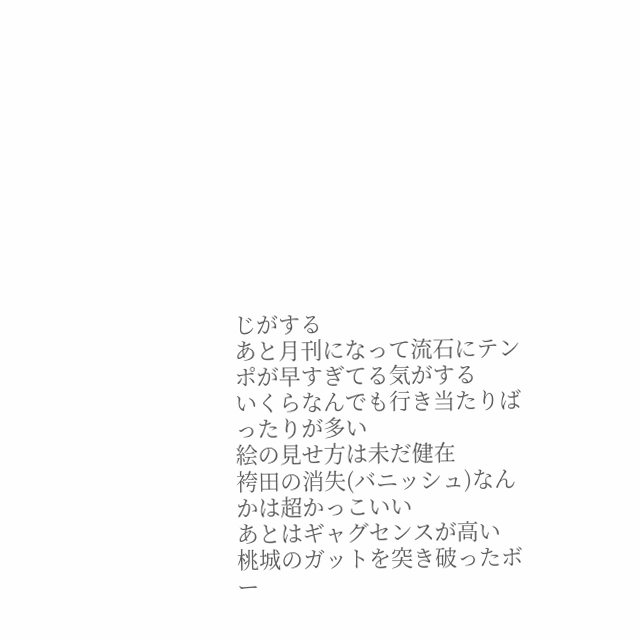じがする
あと月刊になって流石にテンポが早すぎてる気がする
いくらなんでも行き当たりばったりが多い
絵の見せ方は未だ健在
袴田の消失(バニッシュ)なんかは超かっこいい
あとはギャグセンスが高い
桃城のガットを突き破ったボー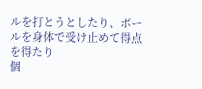ルを打とうとしたり、ボールを身体で受け止めて得点を得たり
個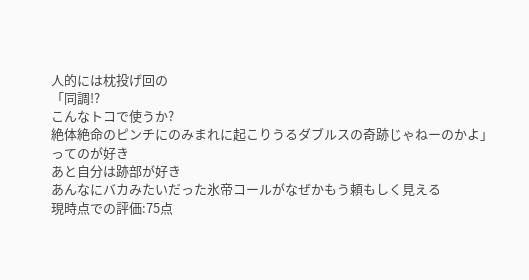人的には枕投げ回の
「同調!?
こんなトコで使うか?
絶体絶命のピンチにのみまれに起こりうるダブルスの奇跡じゃねーのかよ」
ってのが好き
あと自分は跡部が好き
あんなにバカみたいだった氷帝コールがなぜかもう頼もしく見える
現時点での評価:75点